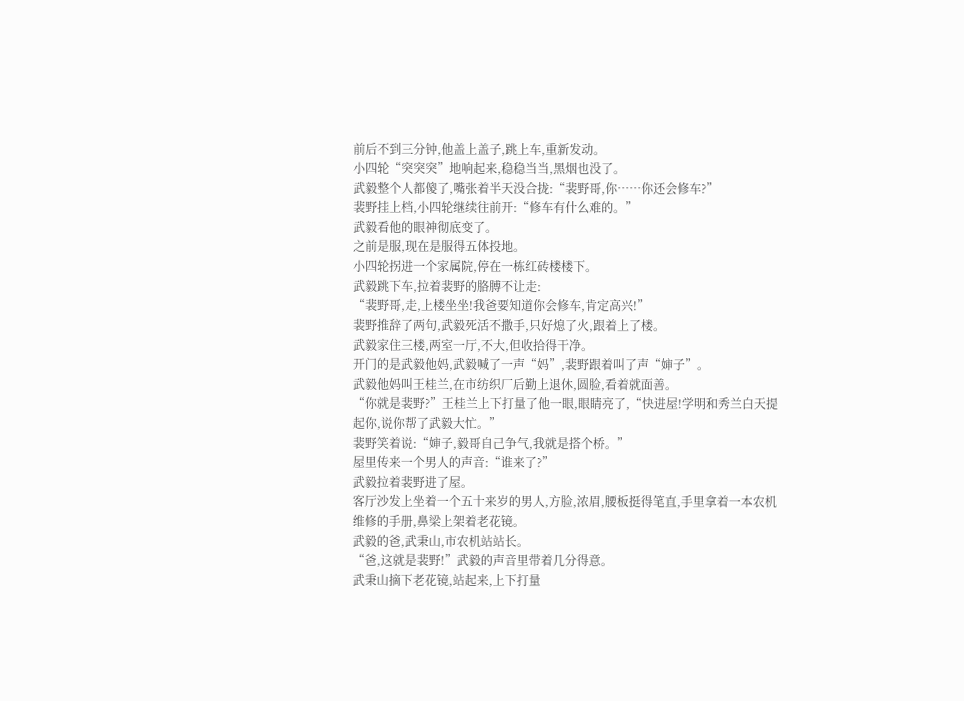前后不到三分钟,他盖上盖子,跳上车,重新发动。
小四轮“突突突”地响起来,稳稳当当,黑烟也没了。
武毅整个人都傻了,嘴张着半天没合拢:“裴野哥,你……你还会修车?”
裴野挂上档,小四轮继续往前开:“修车有什么难的。”
武毅看他的眼神彻底变了。
之前是服,现在是服得五体投地。
小四轮拐进一个家属院,停在一栋红砖楼楼下。
武毅跳下车,拉着裴野的胳膊不让走:
“裴野哥,走,上楼坐坐!我爸要知道你会修车,肯定高兴!”
裴野推辞了两句,武毅死活不撒手,只好熄了火,跟着上了楼。
武毅家住三楼,两室一厅,不大,但收拾得干净。
开门的是武毅他妈,武毅喊了一声“妈”,裴野跟着叫了声“婶子”。
武毅他妈叫王桂兰,在市纺织厂后勤上退休,圆脸,看着就面善。
“你就是裴野?”王桂兰上下打量了他一眼,眼睛亮了,“快进屋!学明和秀兰白天提起你,说你帮了武毅大忙。”
裴野笑着说:“婶子,毅哥自己争气,我就是搭个桥。”
屋里传来一个男人的声音:“谁来了?”
武毅拉着裴野进了屋。
客厅沙发上坐着一个五十来岁的男人,方脸,浓眉,腰板挺得笔直,手里拿着一本农机维修的手册,鼻梁上架着老花镜。
武毅的爸,武秉山,市农机站站长。
“爸,这就是裴野!”武毅的声音里带着几分得意。
武秉山摘下老花镜,站起来,上下打量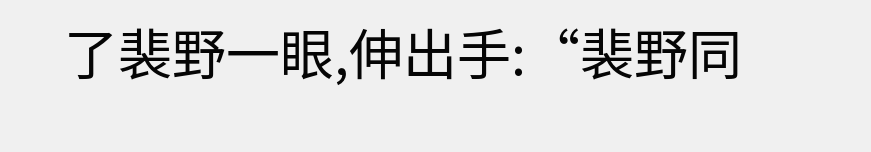了裴野一眼,伸出手:“裴野同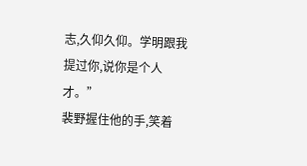志,久仰久仰。学明跟我提过你,说你是个人才。”
裴野握住他的手,笑着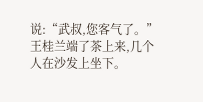说:“武叔,您客气了。”
王桂兰端了茶上来,几个人在沙发上坐下。